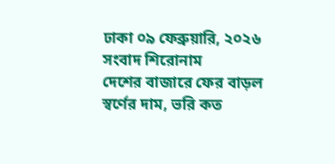ঢাকা ০৯ ফেব্রুয়ারি, ২০২৬
সংবাদ শিরোনাম
দেশের বাজারে ফের বাড়ল স্বর্ণের দাম, ভরি কত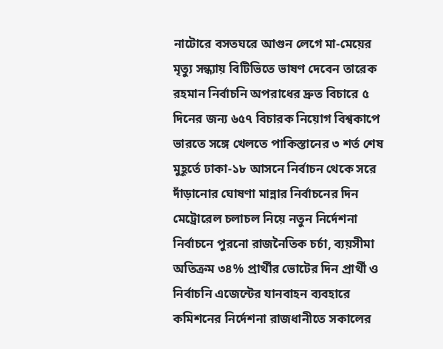নাটোরে বসতঘরে আগুন লেগে মা-মেয়ের মৃত্যু সন্ধ্যায় বিটিভিতে ভাষণ দেবেন তারেক রহমান নির্বাচনি অপরাধের দ্রুত বিচারে ৫ দিনের জন্য ৬৫৭ বিচারক নিয়োগ বিশ্বকাপে ভারতে সঙ্গে খেলতে পাকিস্তানের ৩ শর্ত শেষ মুহূর্তে ঢাকা-১৮ আসনে নির্বাচন থেকে সরে দাঁড়ানোর ঘোষণা মান্নার নির্বাচনের দিন মেট্রোরেল চলাচল নিয়ে নতুন নির্দেশনা নির্বাচনে পুরনো রাজনৈতিক চর্চা, ব্যয়সীমা অতিক্রম ৩৪% প্রার্থীর ভোটের দিন প্রার্থী ও নির্বাচনি এজেন্টের যানবাহন ব্যবহারে কমিশনের নির্দেশনা রাজধানীতে সকালের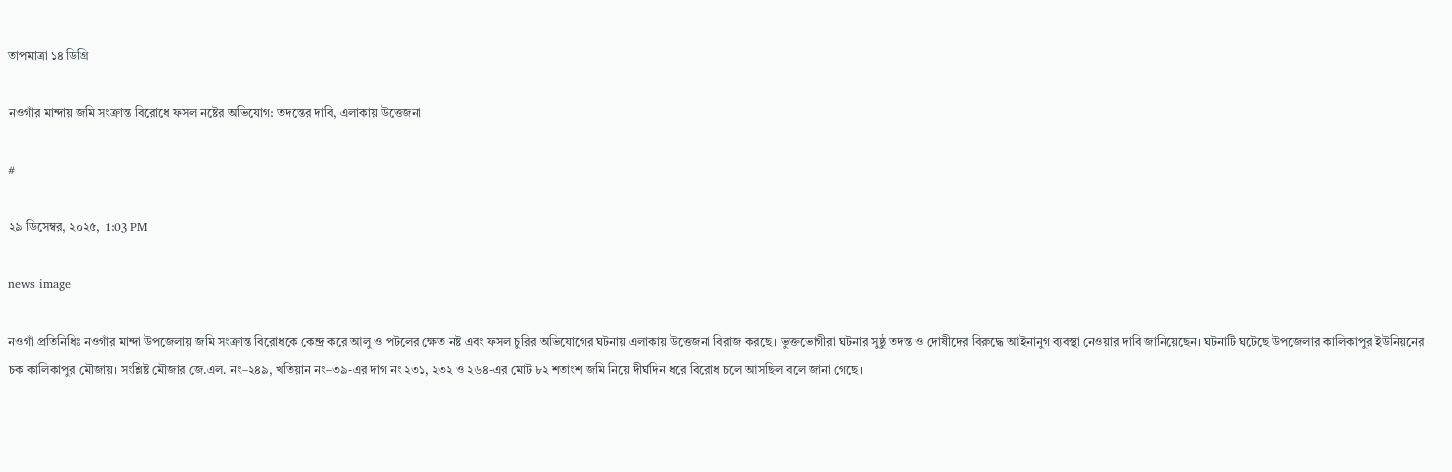তাপমাত্রা ১৪ ডিগ্রি

নওগাঁর মান্দায় জমি সংক্রান্ত বিরোধে ফসল নষ্টের অভিযোগ: তদন্তের দাবি, এলাকায় উত্তেজনা

#

২৯ ডিসেম্বর, ২০২৫,  1:03 PM

news image

নওগাঁ প্রতিনিধিঃ নওগাঁর মান্দা উপজেলায় জমি সংক্রান্ত বিরোধকে কেন্দ্র করে আলু ও পটলের ক্ষেত নষ্ট এবং ফসল চুরির অভিযোগের ঘটনায় এলাকায় উত্তেজনা বিরাজ করছে। ভুক্তভোগীরা ঘটনার সুষ্ঠু তদন্ত ও দোষীদের বিরুদ্ধে আইনানুগ ব্যবস্থা নেওয়ার দাবি জানিয়েছেন। ঘটনাটি ঘটেছে উপজেলার কালিকাপুর ইউনিয়নের চক কালিকাপুর মৌজায়। সংশ্লিষ্ট মৌজার জে.এল. নং–২৪৯, খতিয়ান নং–৩৯-এর দাগ নং ২৩১, ২৩২ ও ২৬৪-এর মোট ৮২ শতাংশ জমি নিয়ে দীর্ঘদিন ধরে বিরোধ চলে আসছিল বলে জানা গেছে।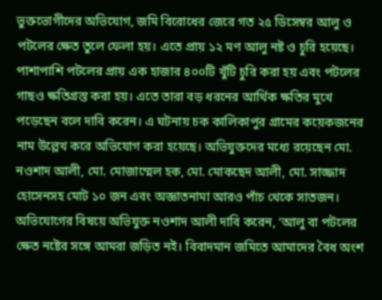ভুক্তভোগীদের অভিযোগ, জমি বিরোধের জেরে গত ২৫ ডিসেম্বর আলু ও পটলের ক্ষেত তুলে ফেলা হয়। এতে প্রায় ১২ মণ আলু নষ্ট ও চুরি হয়েছে। পাশাপাশি পটলের প্রায় এক হাজার ৪০০টি খুঁটি চুরি করা হয় এবং পটলের গাছও ক্ষতিগ্রস্ত করা হয়। এতে তারা বড় ধরনের আর্থিক ক্ষতির মুখে পড়েছেন বলে দাবি করেন। এ ঘটনায় চক কালিকাপুর গ্রামের কয়েকজনের নাম উল্লেখ করে অভিযোগ করা হয়েছে। অভিযুক্তদের মধ্যে রয়েছেন মো. নওশাদ আলী, মো. মোজাম্মেল হক, মো. মোকছেদ আলী, মো. সাজ্জাদ হোসেনসহ মোট ১০ জন এবং অজ্ঞাতনামা আরও পাঁচ থেকে সাতজন। অভিযোগের বিষয়ে অভিযুক্ত নওশাদ আলী দাবি করেন, ‘আলু বা পটলের ক্ষেত নষ্টের সঙ্গে আমরা জড়িত নই। বিবাদমান জমিতে আমাদের বৈধ অংশ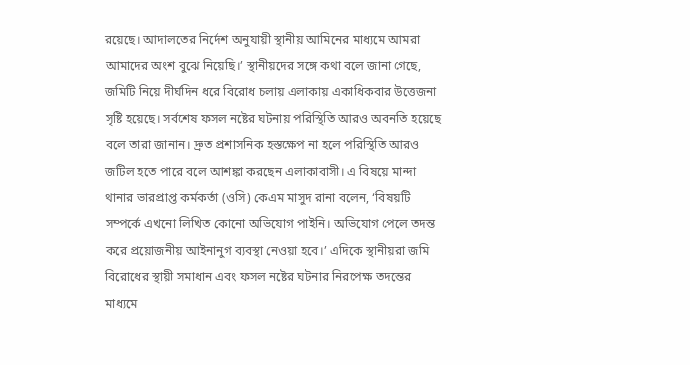রয়েছে। আদালতের নির্দেশ অনুযায়ী স্থানীয় আমিনের মাধ্যমে আমরা আমাদের অংশ বুঝে নিয়েছি।’ স্থানীয়দের সঙ্গে কথা বলে জানা গেছে, জমিটি নিয়ে দীর্ঘদিন ধরে বিরোধ চলায় এলাকায় একাধিকবার উত্তেজনা সৃষ্টি হয়েছে। সর্বশেষ ফসল নষ্টের ঘটনায় পরিস্থিতি আরও অবনতি হয়েছে বলে তারা জানান। দ্রুত প্রশাসনিক হস্তক্ষেপ না হলে পরিস্থিতি আরও জটিল হতে পারে বলে আশঙ্কা করছেন এলাকাবাসী। এ বিষয়ে মান্দা থানার ভারপ্রাপ্ত কর্মকর্তা (ওসি) কেএম মাসুদ রানা বলেন, ‘বিষয়টি সম্পর্কে এখনো লিখিত কোনো অভিযোগ পাইনি। অভিযোগ পেলে তদন্ত করে প্রয়োজনীয় আইনানুগ ব্যবস্থা নেওয়া হবে।’ এদিকে স্থানীয়রা জমি বিরোধের স্থায়ী সমাধান এবং ফসল নষ্টের ঘটনার নিরপেক্ষ তদন্তের মাধ্যমে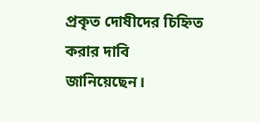প্রকৃত দোষীদের চিহ্নিত করার দাবি জানিয়েছেন।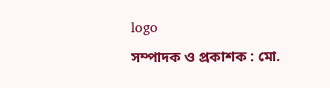logo

সম্পাদক ও প্রকাশক : মো.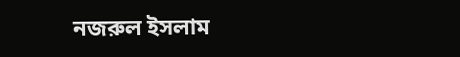নজরুল ইসলাম